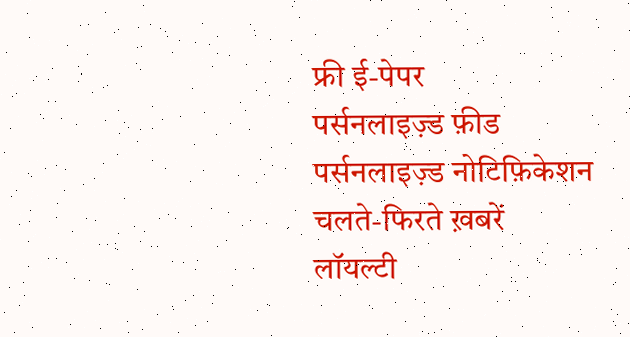फ्री ई-पेपर
पर्सनलाइज़्ड फ़ीड
पर्सनलाइज़्ड नोटिफ़िकेशन
चलते-फिरते ख़बरें
लॉयल्टी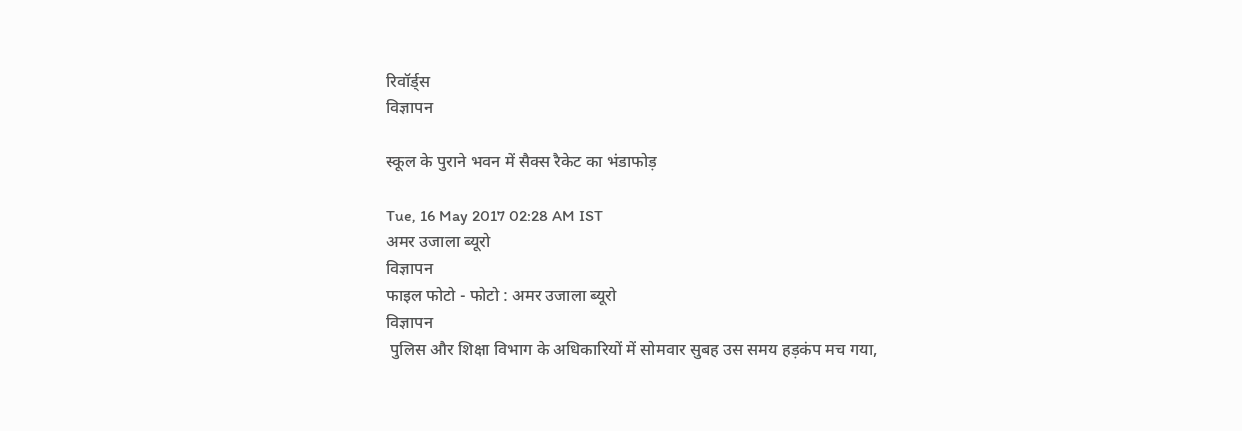रिवॉर्ड्स
विज्ञापन

स्कूल के पुराने भवन में सैक्स रैकेट का भंडाफोड़

Tue, 16 May 2017 02:28 AM IST
अमर उजाला ब्यूरो
विज्ञापन
फाइल फोटो - फोटो : अमर उजाला ब्यूरो
विज्ञापन
 पुलिस और शिक्षा विभाग के अधिकारियों में सोमवार सुबह उस समय हड़कंप मच गया,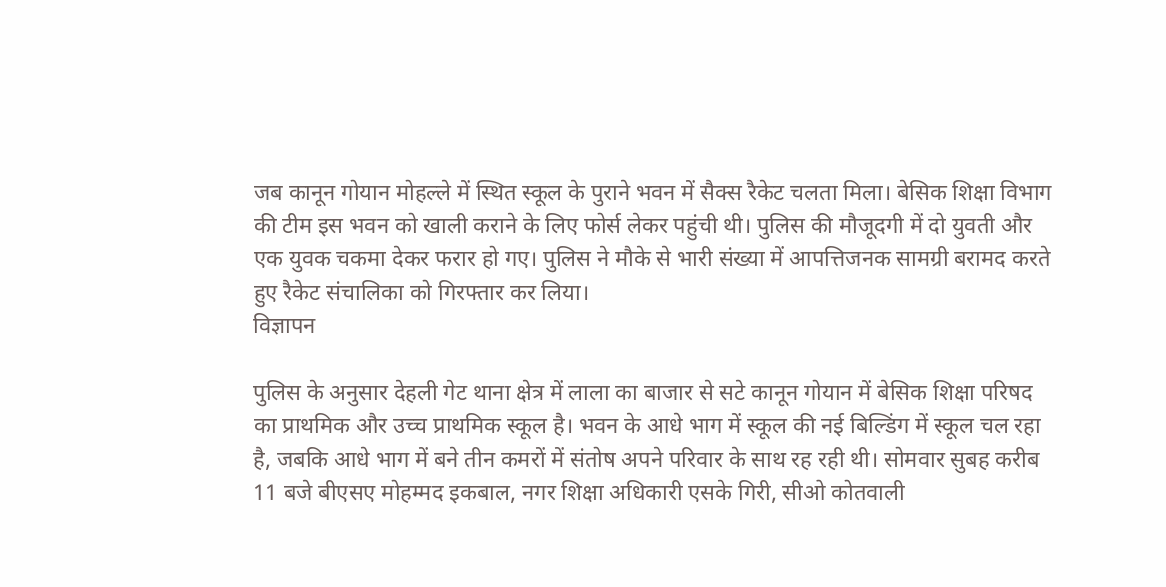जब कानून गोयान मोहल्ले में स्थित स्कूल के पुराने भवन में सैक्स रैकेट चलता मिला। बेसिक शिक्षा विभाग की टीम इस भवन को खाली कराने के लिए फोर्स लेकर पहुंची थी। पुलिस की मौजूदगी में दो युवती और एक युवक चकमा देकर फरार हो गए। पुलिस ने मौके से भारी संख्या में आपत्तिजनक सामग्री बरामद करते हुए रैकेट संचालिका को गिरफ्तार कर लिया।
विज्ञापन

पुलिस के अनुसार देहली गेट थाना क्षेत्र में लाला का बाजार से सटे कानून गोयान में बेसिक शिक्षा परिषद का प्राथमिक और उच्च प्राथमिक स्कूल है। भवन के आधे भाग में स्कूल की नई बिल्डिंग में स्कूल चल रहा है, जबकि आधे भाग में बने तीन कमरों में संतोष अपने परिवार के साथ रह रही थी। सोमवार सुबह करीब 11 बजे बीएसए मोहम्मद इकबाल, नगर शिक्षा अधिकारी एसके गिरी, सीओ कोतवाली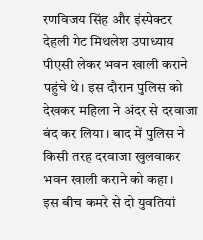रणविजय सिंह और इंस्पेक्टर देहली गेट मिथलेश उपाध्याय पीएसी लेकर भवन खाली कराने पहुंचे थे। इस दौरान पुलिस को देखकर महिला ने अंदर से दरवाजा बंद कर लिया। बाद में पुलिस ने किसी तरह दरवाजा खुलवाकर भवन खाली कराने को कहा।
इस बीच कमरे से दो युवतियां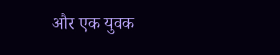और एक युवक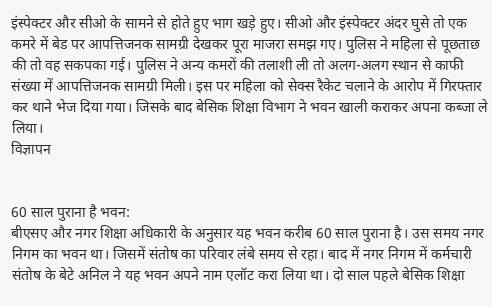इंस्पेक्टर और सीओ के सामने से होते हुए भाग खड़े हुए। सीओ और इंस्पेक्टर अंदर घुसे तो एक कमरे में बेड पर आपत्तिजनक सामग्री देखकर पूरा माजरा समझ गए। पुलिस ने महिला से पूछताछ की तो वह सकपका गई। पुलिस ने अन्य कमरों की तलाशी ली तो अलग-अलग स्थान से काफी संख्या में आपत्तिजनक सामग्री मिली। इस पर महिला को सेक्स रैकेट चलाने के आरोप में गिरफ्तार कर थाने भेज दिया गया। जिसके बाद बेसिक शिक्षा विभाग ने भवन खाली कराकर अपना कब्जा ले लिया।
विज्ञापन


60 साल पुराना है भवन:
बीएसए और नगर शिक्षा अधिकारी के अनुसार यह भवन करीब 60 साल पुराना है। उस समय नगर निगम का भवन था। जिसमें संतोष का परिवार लंबे समय से रहा। बाद में नगर निगम में कर्मचारी संतोष के बेटे अनिल ने यह भवन अपने नाम एलॉट करा लिया था। दो साल पहले बेसिक शिक्षा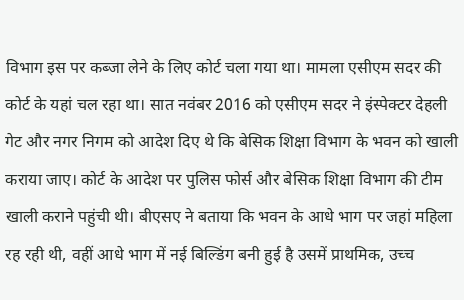विभाग इस पर कब्जा लेने के लिए कोर्ट चला गया था। मामला एसीएम सदर की कोर्ट के यहां चल रहा था। सात नवंबर 2016 को एसीएम सदर ने इंस्पेक्टर देहली गेट और नगर निगम को आदेश दिए थे कि बेसिक शिक्षा विभाग के भवन को खाली कराया जाए। कोर्ट के आदेश पर पुलिस फोर्स और बेसिक शिक्षा विभाग की टीम खाली कराने पहुंची थी। बीएसए ने बताया कि भवन के आधे भाग पर जहां महिला रह रही थी, वहीं आधे भाग में नई बिल्डिंग बनी हुई है उसमें प्राथमिक, उच्च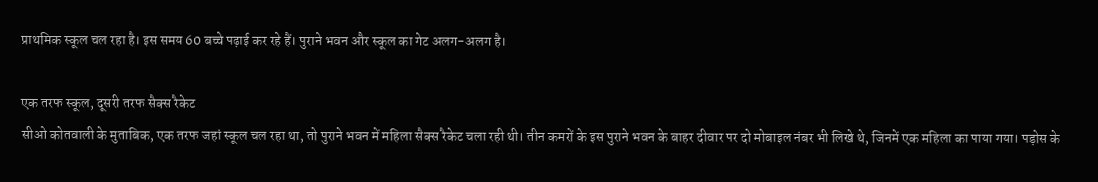प्राथमिक स्कूल चल रहा है। इस समय 60 बच्चे पढ़ाई कर रहे हैं। पुराने भवन और स्कूल का गेट अलग-अलग है।

एक तरफ स्कूल, दूसरी तरफ सैक्स रैकेट
सीओ कोतवाली के मुताबिक, एक तरफ जहां स्कूल चल रहा था, तो पुराने भवन में महिला सैक्स रैकेट चला रही थी। तीन कमरों के इस पुराने भवन के बाहर दीवार पर दो मोबाइल नंबर भी लिखे थे, जिनमें एक महिला का पाया गया। पड़ोस के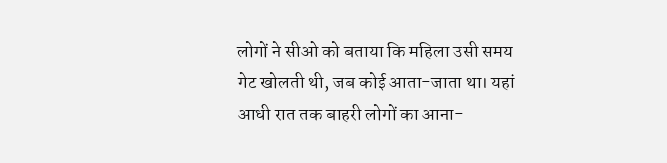लोगों ने सीओ को बताया कि महिला उसी समय गेट खोलती थी, जब कोई आता-जाता था। यहां आधी रात तक बाहरी लोगों का आना-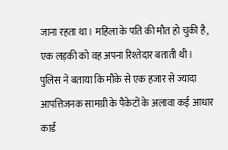जाना रहता था। महिला के पति की मौत हो चुकी है, एक लड़की को वह अपना रिश्तेदार बताती थी। पुलिस ने बताया कि मौके से एक हजार से ज्यादा आपत्तिजनक सामग्री के पैकेटों के अलावा कई आधार कार्ड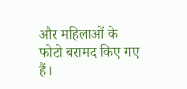और महिलाओं के फोटो बरामद किए गए हैं।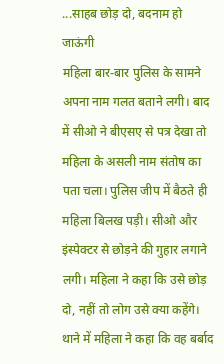...साहब छोड़ दो, बदनाम हो जाऊंगी
महिला बार-बार पुलिस के सामने अपना नाम गलत बताने लगी। बाद में सीओ ने बीएसए से पत्र देखा तो महिला के असली नाम संतोष का पता चला। पुलिस जीप में बैठते ही महिला बिलख पड़ी। सीओ और इंस्पेक्टर से छोड़ने की गुहार लगाने लगी। महिला ने कहा कि उसे छोड़ दो, नहीं तो लोग उसे क्या कहेंगे। थाने में महिला ने कहा कि वह बर्बाद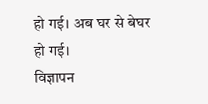हो गई। अब घर से बेघर हो गई।
विज्ञापन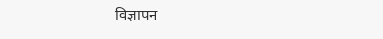विज्ञापन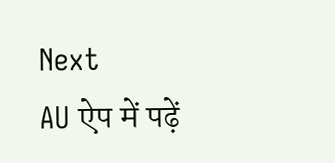Next
AU ऐप में पढ़ें